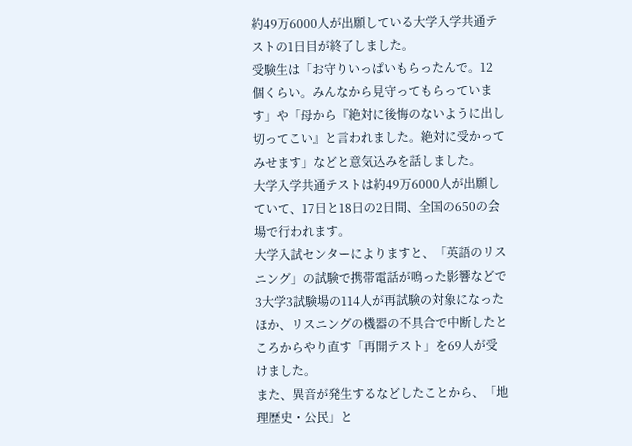約49万6000人が出願している大学入学共通テストの1日目が終了しました。
受験生は「お守りいっぱいもらったんで。12個くらい。みんなから見守ってもらっています」や「母から『絶対に後悔のないように出し切ってこい』と言われました。絶対に受かってみせます」などと意気込みを話しました。
大学入学共通テストは約49万6000人が出願していて、17日と18日の2日間、全国の650の会場で行われます。
大学入試センターによりますと、「英語のリスニング」の試験で携帯電話が鳴った影響などで3大学3試験場の114人が再試験の対象になったほか、リスニングの機器の不具合で中断したところからやり直す「再開テスト」を69人が受けました。
また、異音が発生するなどしたことから、「地理歴史・公民」と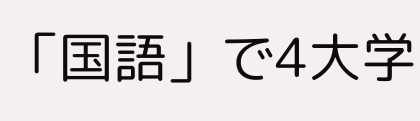「国語」で4大学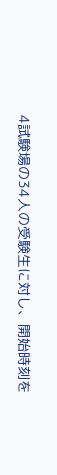4試験場の34人の受験生に対し、開始時刻を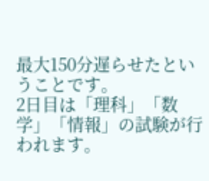最大150分遅らせたということです。
2日目は「理科」「数学」「情報」の試験が行われます。